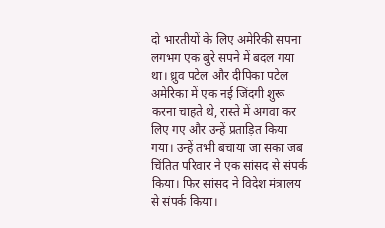दो भारतीयों के लिए अमेरिकी सपना लगभग एक बुरे सपने में बदल गया था। ध्रुव पटेल और दीपिका पटेल अमेरिका में एक नई जिंदगी शुरू करना चाहते थे, रास्ते में अगवा कर लिए गए और उन्हें प्रताड़ित किया गया। उन्हें तभी बचाया जा सका जब चिंतित परिवार ने एक सांसद से संपर्क किया। फिर सांसद ने विदेश मंत्रालय से संपर्क किया।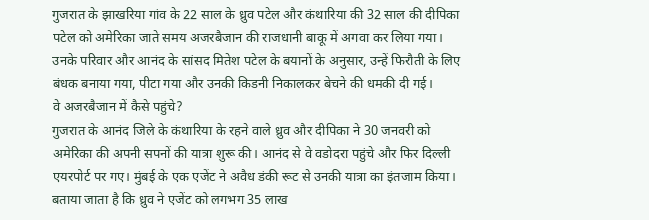गुजरात के झाखरिया गांव के 22 साल के ध्रुव पटेल और कंथारिया की 32 साल की दीपिका पटेल को अमेरिका जाते समय अजरबैजान की राजधानी बाकू में अगवा कर लिया गया। उनके परिवार और आनंद के सांसद मितेश पटेल के बयानों के अनुसार, उन्हें फिरौती के लिए बंधक बनाया गया, पीटा गया और उनकी किडनी निकालकर बेचने की धमकी दी गई।
वे अजरबैजान में कैसे पहुंचे?
गुजरात के आनंद जिले के कंथारिया के रहने वाले ध्रुव और दीपिका ने 30 जनवरी को अमेरिका की अपनी सपनों की यात्रा शुरू की। आनंद से वे वडोदरा पहुंचे और फिर दिल्ली एयरपोर्ट पर गए। मुंबई के एक एजेंट ने अवैध डंकी रूट से उनकी यात्रा का इंतजाम किया। बताया जाता है कि ध्रुव ने एजेंट को लगभग 35 लाख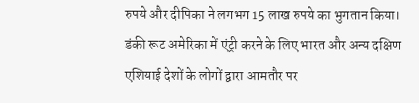रुपये और दीपिका ने लगभग 15 लाख रुपये का भुगतान किया।
डंकी रूट अमेरिका में एंट्री करने के लिए भारत और अन्य दक्षिण एशियाई देशों के लोगों द्वारा आमतौर पर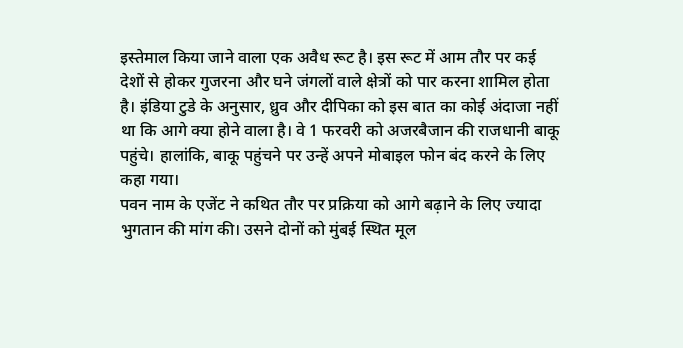इस्तेमाल किया जाने वाला एक अवैध रूट है। इस रूट में आम तौर पर कई देशों से होकर गुजरना और घने जंगलों वाले क्षेत्रों को पार करना शामिल होता है। इंडिया टुडे के अनुसार, ध्रुव और दीपिका को इस बात का कोई अंदाजा नहीं था कि आगे क्या होने वाला है। वे 1 फरवरी को अजरबैजान की राजधानी बाकू पहुंचे। हालांकि, बाकू पहुंचने पर उन्हें अपने मोबाइल फोन बंद करने के लिए कहा गया।
पवन नाम के एजेंट ने कथित तौर पर प्रक्रिया को आगे बढ़ाने के लिए ज्यादा भुगतान की मांग की। उसने दोनों को मुंबई स्थित मूल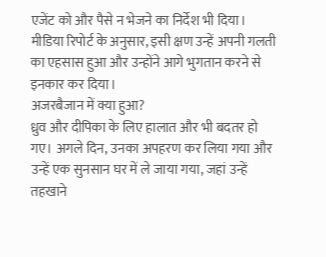एजेंट को और पैसे न भेजने का निर्देश भी दिया। मीडिया रिपोर्ट के अनुसार, इसी क्षण उन्हें अपनी गलती का एहसास हुआ और उन्होंने आगे भुगतान करने से इनकार कर दिया।
अजरबैजान में क्या हुआ?
ध्रुव और दीपिका के लिए हालात और भी बदतर हो गए। अगले दिन, उनका अपहरण कर लिया गया और उन्हें एक सुनसान घर में ले जाया गया, जहां उन्हें तहखाने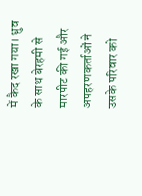में कैद रखा गया। ध्रुव के साथ बेरहमी से मारपीट की गई और अपहरणकर्ताओं ने उसके परिवार को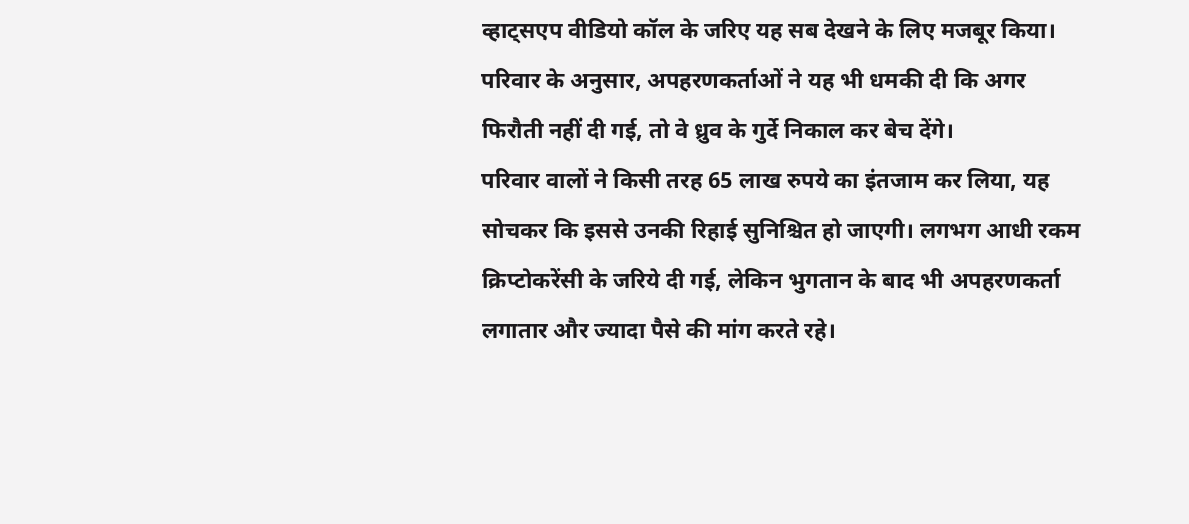व्हाट्सएप वीडियो कॉल के जरिए यह सब देखने के लिए मजबूर किया। परिवार के अनुसार, अपहरणकर्ताओं ने यह भी धमकी दी कि अगर फिरौती नहीं दी गई, तो वे ध्रुव के गुर्दे निकाल कर बेच देंगे।
परिवार वालों ने किसी तरह 65 लाख रुपये का इंतजाम कर लिया, यह सोचकर कि इससे उनकी रिहाई सुनिश्चित हो जाएगी। लगभग आधी रकम क्रिप्टोकरेंसी के जरिये दी गई, लेकिन भुगतान के बाद भी अपहरणकर्ता लगातार और ज्यादा पैसे की मांग करते रहे।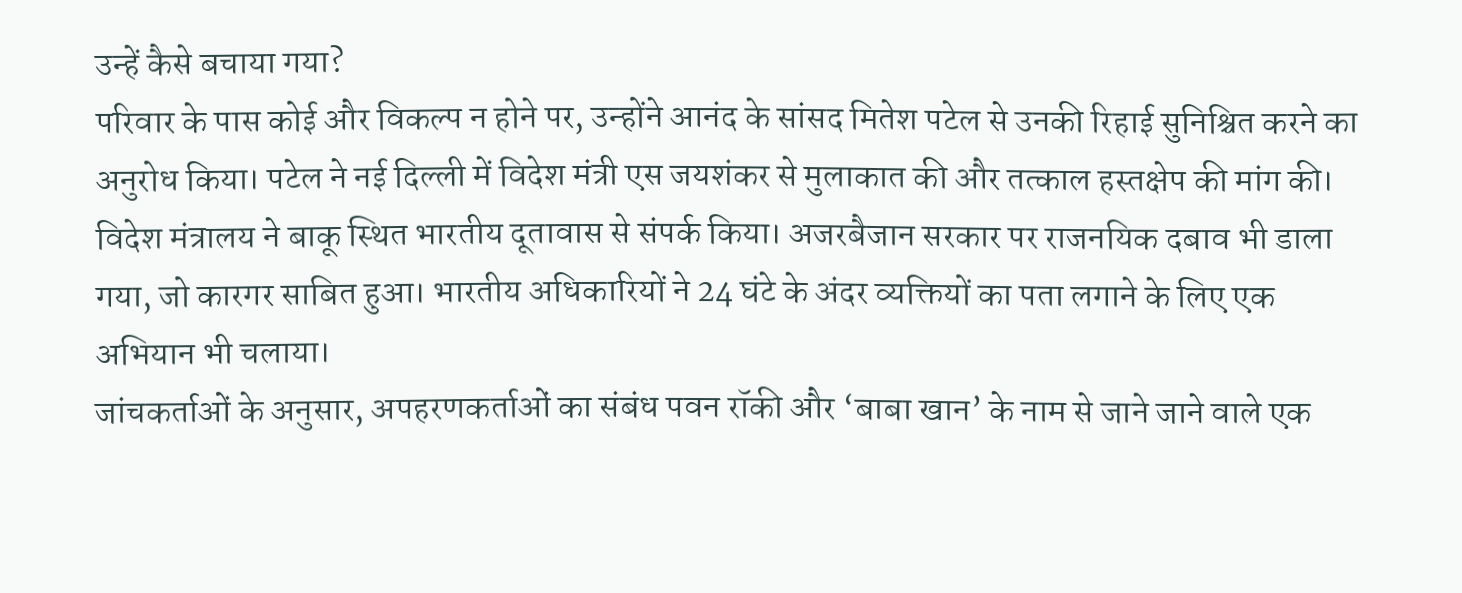उन्हें कैसे बचाया गया?
परिवार के पास कोई और विकल्प न होने पर, उन्होंने आनंद के सांसद मितेश पटेल से उनकी रिहाई सुनिश्चित करने का अनुरोध किया। पटेल ने नई दिल्ली में विदेश मंत्री एस जयशंकर से मुलाकात की और तत्काल हस्तक्षेप की मांग की। विदेश मंत्रालय ने बाकू स्थित भारतीय दूतावास से संपर्क किया। अजरबैजान सरकार पर राजनयिक दबाव भी डाला गया, जो कारगर साबित हुआ। भारतीय अधिकारियों ने 24 घंटे के अंदर व्यक्तियों का पता लगाने के लिए एक अभियान भी चलाया।
जांचकर्ताओं के अनुसार, अपहरणकर्ताओं का संबंध पवन रॉकी और ‘बाबा खान’ के नाम से जाने जाने वाले एक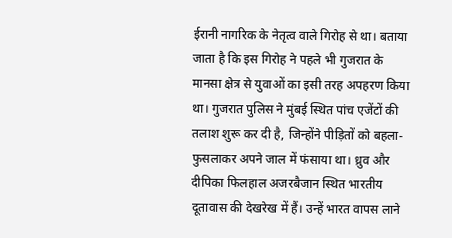ईरानी नागरिक के नेतृत्व वाले गिरोह से था। बताया जाता है कि इस गिरोह ने पहले भी गुजरात के मानसा क्षेत्र से युवाओं का इसी तरह अपहरण किया था। गुजरात पुलिस ने मुंबई स्थित पांच एजेंटों की तलाश शुरू कर दी है, जिन्होंने पीड़ितों को बहला-फुसलाकर अपने जाल में फंसाया था। ध्रुव और दीपिका फिलहाल अजरबैजान स्थित भारतीय दूतावास की देखरेख में हैं। उन्हें भारत वापस लाने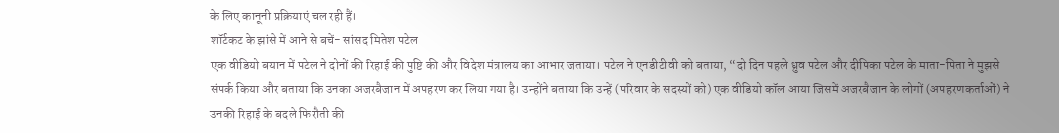के लिए कानूनी प्रक्रियाएं चल रही हैं।
शॉर्टकट के झांसे में आने से बचें- सांसद मितेश पटेल
एक वीडियो बयान में पटेल ने दोनों की रिहाई की पुष्टि की और विदेश मंत्रालय का आभार जताया। पटेल ने एनडीटीवी को बताया, “दो दिन पहले ध्रुव पटेल और दीपिका पटेल के माता-पिता ने मुझसे संपर्क किया और बताया कि उनका अजरबैजान में अपहरण कर लिया गया है। उन्होंने बताया कि उन्हें (परिवार के सदस्यों को) एक वीडियो कॉल आया जिसमें अजरबैजान के लोगों (अपहरणकर्ताओं) ने उनकी रिहाई के बदले फिरौती की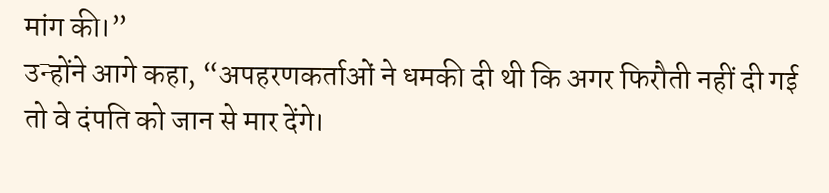मांग की।”
उन्होंने आगे कहा, “अपहरणकर्ताओं ने धमकी दी थी कि अगर फिरौती नहीं दी गई तो वे दंपति को जान से मार देंगे।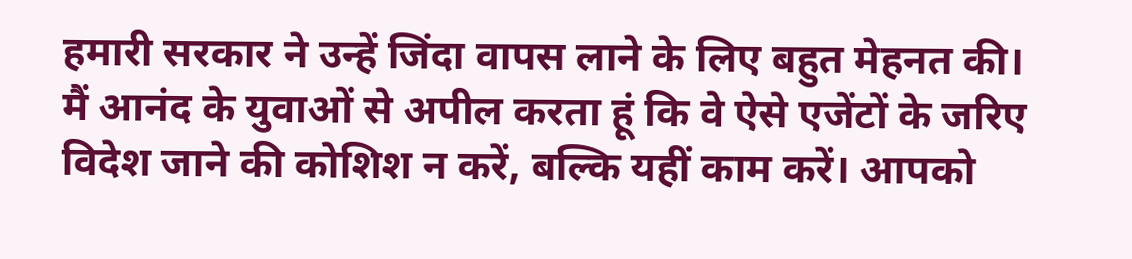हमारी सरकार ने उन्हें जिंदा वापस लाने के लिए बहुत मेहनत की। मैं आनंद के युवाओं से अपील करता हूं कि वे ऐसे एजेंटों के जरिए विदेश जाने की कोशिश न करें, बल्कि यहीं काम करें। आपको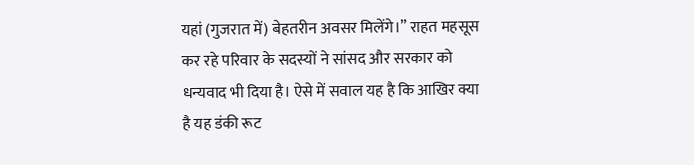यहां (गुजरात में) बेहतरीन अवसर मिलेंगे।” राहत महसूस कर रहे परिवार के सदस्यों ने सांसद और सरकार को धन्यवाद भी दिया है। ऐसे में सवाल यह है कि आखिर क्या है यह डंकी रूट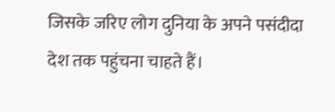जिसके जरिए लोग दुनिया के अपने पसंदीदा देश तक पहुंचना चाहते हैं।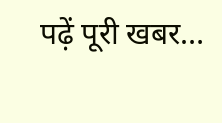पढ़ें पूरी खबर…